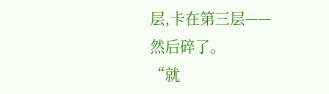层,卡在第三层——
然后碎了。
“就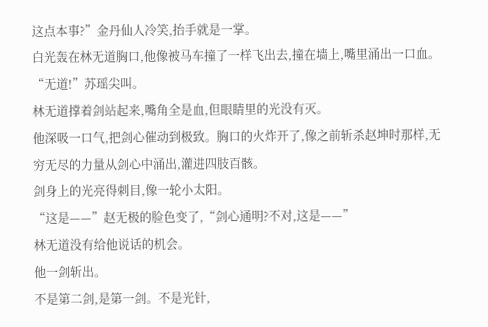这点本事?”金丹仙人冷笑,抬手就是一掌。
白光轰在林无道胸口,他像被马车撞了一样飞出去,撞在墙上,嘴里涌出一口血。
“无道!”苏瑶尖叫。
林无道撑着剑站起来,嘴角全是血,但眼睛里的光没有灭。
他深吸一口气,把剑心催动到极致。胸口的火炸开了,像之前斩杀赵坤时那样,无穷无尽的力量从剑心中涌出,灌进四肢百骸。
剑身上的光亮得刺目,像一轮小太阳。
“这是——”赵无极的脸色变了,“剑心通明?不对,这是——”
林无道没有给他说话的机会。
他一剑斩出。
不是第二剑,是第一剑。不是光针,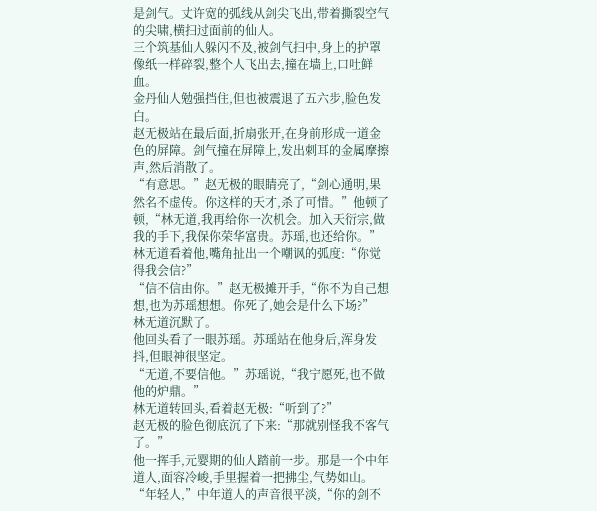是剑气。丈许宽的弧线从剑尖飞出,带着撕裂空气的尖啸,横扫过面前的仙人。
三个筑基仙人躲闪不及,被剑气扫中,身上的护罩像纸一样碎裂,整个人飞出去,撞在墙上,口吐鲜血。
金丹仙人勉强挡住,但也被震退了五六步,脸色发白。
赵无极站在最后面,折扇张开,在身前形成一道金色的屏障。剑气撞在屏障上,发出刺耳的金属摩擦声,然后消散了。
“有意思。”赵无极的眼睛亮了,“剑心通明,果然名不虚传。你这样的天才,杀了可惜。”他顿了顿,“林无道,我再给你一次机会。加入天衍宗,做我的手下,我保你荣华富贵。苏瑶,也还给你。”
林无道看着他,嘴角扯出一个嘲讽的弧度:“你觉得我会信?”
“信不信由你。”赵无极摊开手,“你不为自己想想,也为苏瑶想想。你死了,她会是什么下场?”
林无道沉默了。
他回头看了一眼苏瑶。苏瑶站在他身后,浑身发抖,但眼神很坚定。
“无道,不要信他。”苏瑶说,“我宁愿死,也不做他的炉鼎。”
林无道转回头,看着赵无极:“听到了?”
赵无极的脸色彻底沉了下来:“那就别怪我不客气了。”
他一挥手,元婴期的仙人踏前一步。那是一个中年道人,面容冷峻,手里握着一把拂尘,气势如山。
“年轻人,”中年道人的声音很平淡,“你的剑不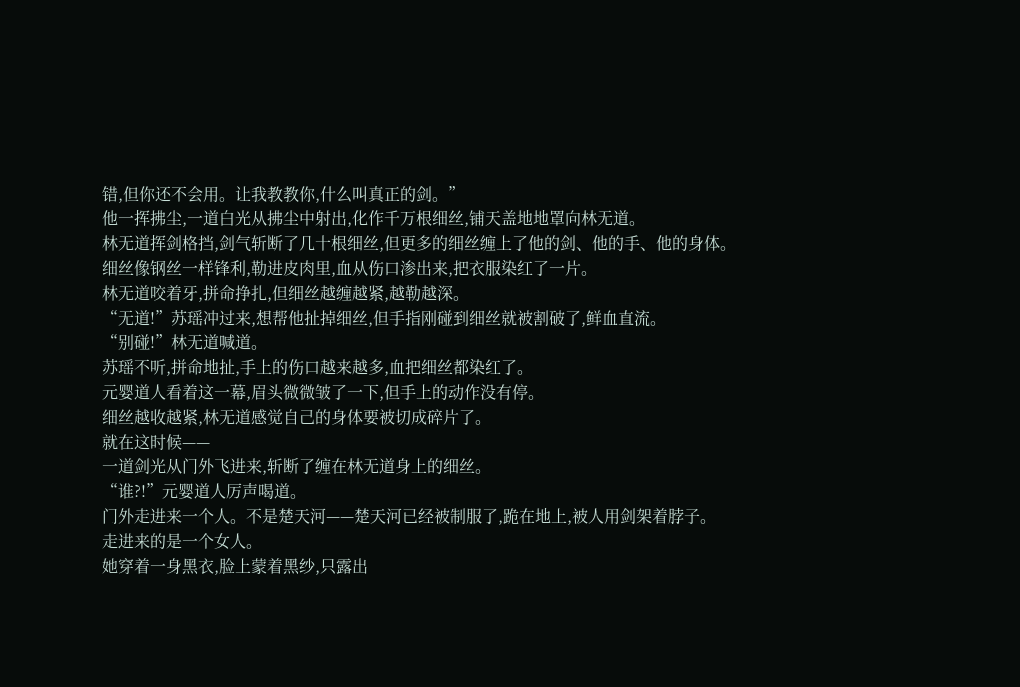错,但你还不会用。让我教教你,什么叫真正的剑。”
他一挥拂尘,一道白光从拂尘中射出,化作千万根细丝,铺天盖地地罩向林无道。
林无道挥剑格挡,剑气斩断了几十根细丝,但更多的细丝缠上了他的剑、他的手、他的身体。
细丝像钢丝一样锋利,勒进皮肉里,血从伤口渗出来,把衣服染红了一片。
林无道咬着牙,拼命挣扎,但细丝越缠越紧,越勒越深。
“无道!”苏瑶冲过来,想帮他扯掉细丝,但手指刚碰到细丝就被割破了,鲜血直流。
“别碰!”林无道喊道。
苏瑶不听,拼命地扯,手上的伤口越来越多,血把细丝都染红了。
元婴道人看着这一幕,眉头微微皱了一下,但手上的动作没有停。
细丝越收越紧,林无道感觉自己的身体要被切成碎片了。
就在这时候——
一道剑光从门外飞进来,斩断了缠在林无道身上的细丝。
“谁?!”元婴道人厉声喝道。
门外走进来一个人。不是楚天河——楚天河已经被制服了,跪在地上,被人用剑架着脖子。
走进来的是一个女人。
她穿着一身黑衣,脸上蒙着黑纱,只露出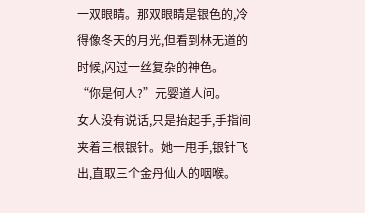一双眼睛。那双眼睛是银色的,冷得像冬天的月光,但看到林无道的时候,闪过一丝复杂的神色。
“你是何人?”元婴道人问。
女人没有说话,只是抬起手,手指间夹着三根银针。她一甩手,银针飞出,直取三个金丹仙人的咽喉。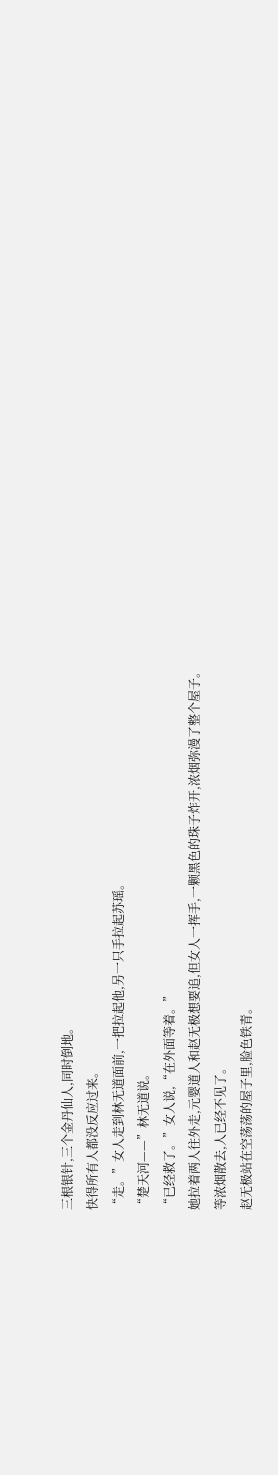三根银针,三个金丹仙人,同时倒地。
快得所有人都没反应过来。
“走。”女人走到林无道面前,一把拉起他,另一只手拉起苏瑶。
“楚天河——”林无道说。
“已经救了。”女人说,“在外面等着。”
她拉着两人往外走,元婴道人和赵无极想要追,但女人一挥手,一颗黑色的珠子炸开,浓烟弥漫了整个屋子。
等浓烟散去,人已经不见了。
赵无极站在空荡荡的屋子里,脸色铁青。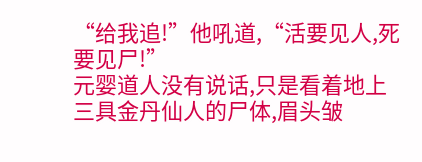“给我追!”他吼道,“活要见人,死要见尸!”
元婴道人没有说话,只是看着地上三具金丹仙人的尸体,眉头皱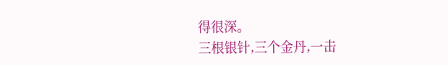得很深。
三根银针,三个金丹,一击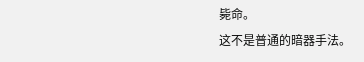毙命。
这不是普通的暗器手法。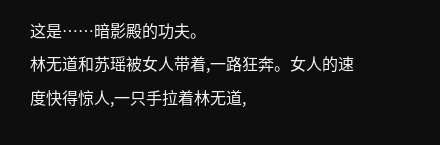这是……暗影殿的功夫。
林无道和苏瑶被女人带着,一路狂奔。女人的速度快得惊人,一只手拉着林无道,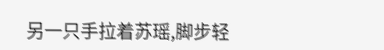另一只手拉着苏瑶,脚步轻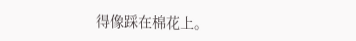得像踩在棉花上。